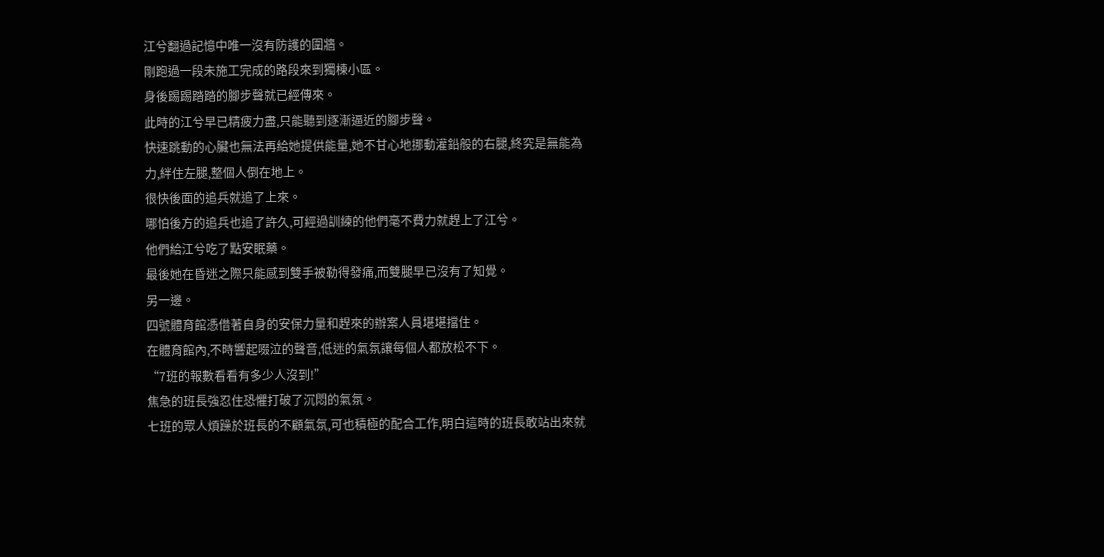江兮翻過記憶中唯一沒有防護的圍牆。
剛跑過一段未施工完成的路段來到獨棟小區。
身後踢踢踏踏的腳步聲就已經傳來。
此時的江兮早已精疲力盡,只能聽到逐漸逼近的腳步聲。
快速跳動的心臟也無法再給她提供能量,她不甘心地挪動灌鉛般的右腿,終究是無能為力,絆住左腿,整個人倒在地上。
很快後面的追兵就追了上來。
哪怕後方的追兵也追了許久,可經過訓練的他們毫不費力就趕上了江兮。
他們給江兮吃了點安眠藥。
最後她在昏迷之際只能感到雙手被勒得發痛,而雙腿早已沒有了知覺。
另一邊。
四號體育館憑借著自身的安保力量和趕來的辦案人員堪堪擋住。
在體育館內,不時響起啜泣的聲音,低迷的氣氛讓每個人都放松不下。
“7班的報數看看有多少人沒到!”
焦急的班長強忍住恐懼打破了沉悶的氣氛。
七班的眾人煩躁於班長的不顧氣氛,可也積極的配合工作,明白這時的班長敢站出來就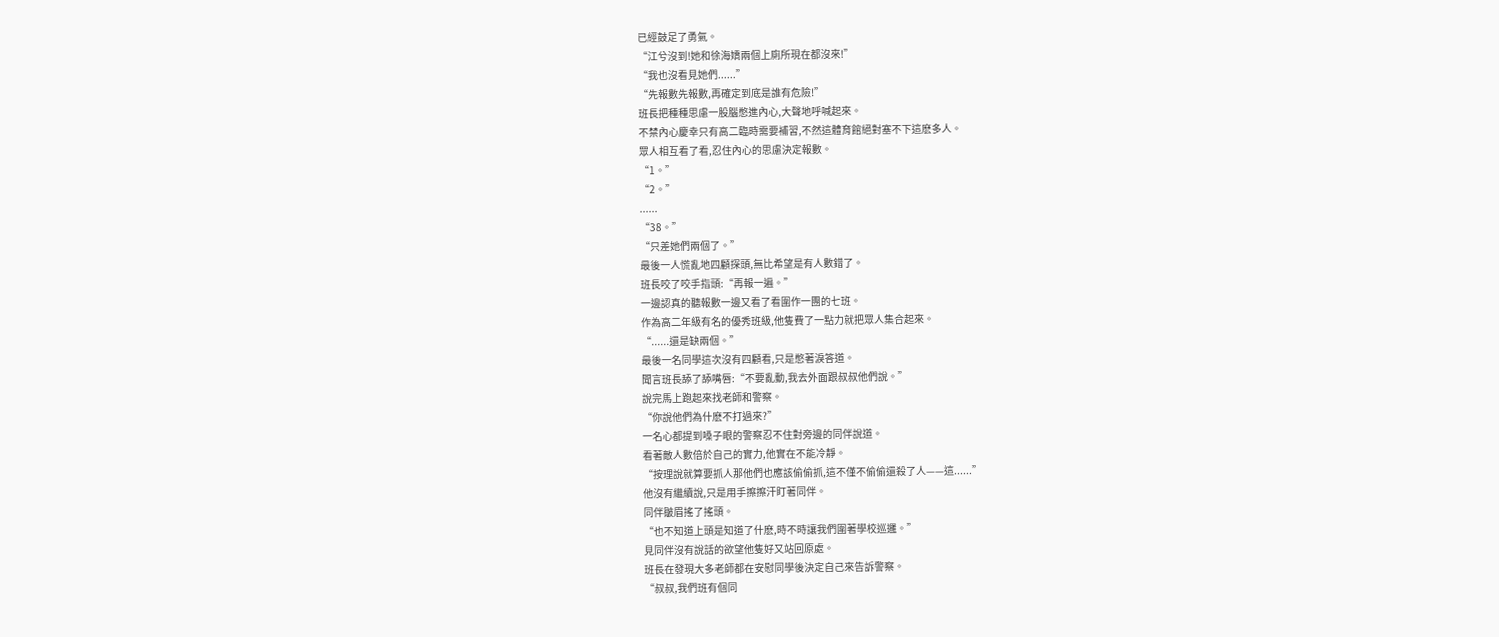已經鼓足了勇氣。
“江兮沒到!她和徐海嬌兩個上廁所現在都沒來!”
“我也沒看見她們......”
“先報數先報數,再確定到底是誰有危險!”
班長把種種思慮一股腦憋進內心,大聲地呼喊起來。
不禁內心慶幸只有高二臨時需要補習,不然這體育館絕對塞不下這麽多人。
眾人相互看了看,忍住內心的思慮決定報數。
“1。”
“2。”
......
“38。”
“只差她們兩個了。”
最後一人慌亂地四顧探頭,無比希望是有人數錯了。
班長咬了咬手指頭:“再報一遍。”
一邊認真的聽報數一邊又看了看圍作一團的七班。
作為高二年級有名的優秀班級,他隻費了一點力就把眾人集合起來。
“......還是缺兩個。”
最後一名同學這次沒有四顧看,只是憋著淚答道。
聞言班長舔了舔嘴唇:“不要亂動,我去外面跟叔叔他們說。”
說完馬上跑起來找老師和警察。
“你說他們為什麽不打過來?”
一名心都提到嗓子眼的警察忍不住對旁邊的同伴說道。
看著敵人數倍於自己的實力,他實在不能冷靜。
“按理說就算要抓人那他們也應該偷偷抓,這不僅不偷偷還殺了人——這......”
他沒有繼續說,只是用手擦擦汗盯著同伴。
同伴皺眉搖了搖頭。
“也不知道上頭是知道了什麽,時不時讓我們圍著學校巡邏。”
見同伴沒有說話的欲望他隻好又站回原處。
班長在發現大多老師都在安慰同學後決定自己來告訴警察。
“叔叔,我們班有個同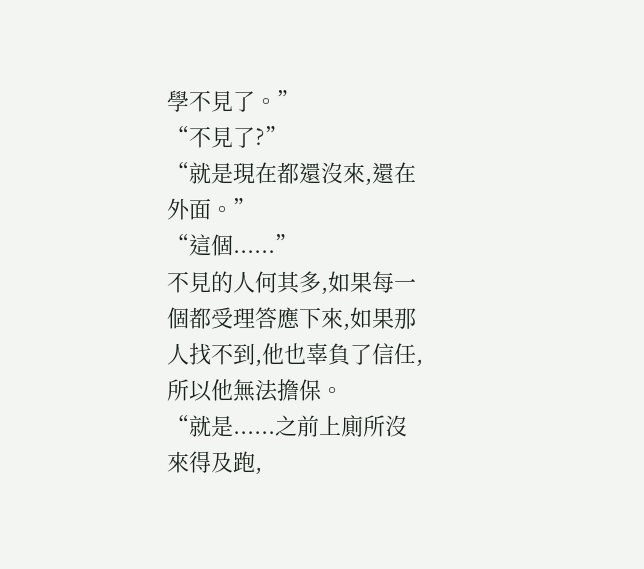學不見了。”
“不見了?”
“就是現在都還沒來,還在外面。”
“這個......”
不見的人何其多,如果每一個都受理答應下來,如果那人找不到,他也辜負了信任,所以他無法擔保。
“就是......之前上廁所沒來得及跑,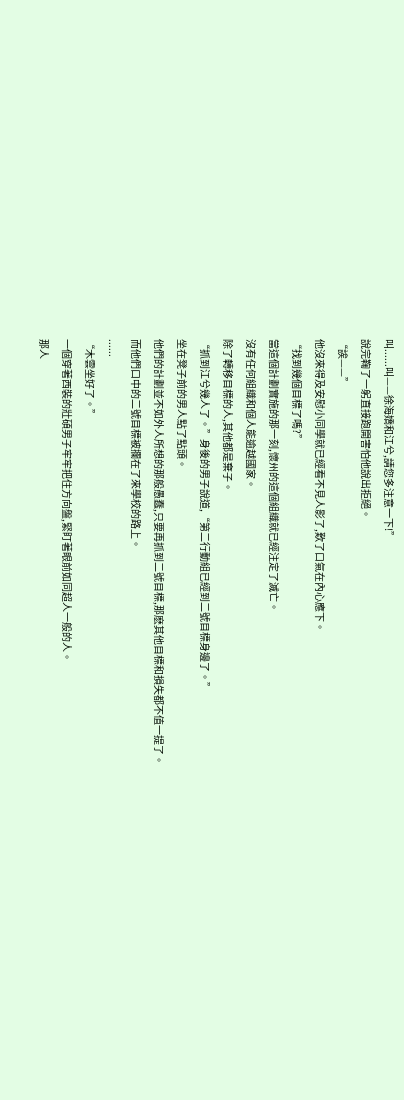叫......叫——徐海嬌和江兮,請您多注意一下!”
說完鞠了一躬直接跑開害怕他說出拒絕。
“誒——”
他沒來得及安慰小同學就已經看不見人影了,歎了口氣在內心應下。
“找到幾個目標了嗎?”
當這個計劃實施的那一刻,懷州的這個組織就已經注定了滅亡。
沒有任何組織和個人能逾越國家。
除了轉移目標的人,其他都是棄子。
“抓到江兮幾人了。”身後的男子說道,“第二行動組已經到二號目標身邊了。”
坐在凳子前的男人點了點頭。
他們的計劃並不如外人所想的那般愚蠢,只要再抓到二號目標,那麽其他目標和損失都不值一提了。
而他們口中的二號目標被攔在了來學校的路上。
......
“木雲坐好了。”
一個穿著西裝的壯碩男子牢牢把住方向盤,緊盯著眼前如同超人一般的人。
那人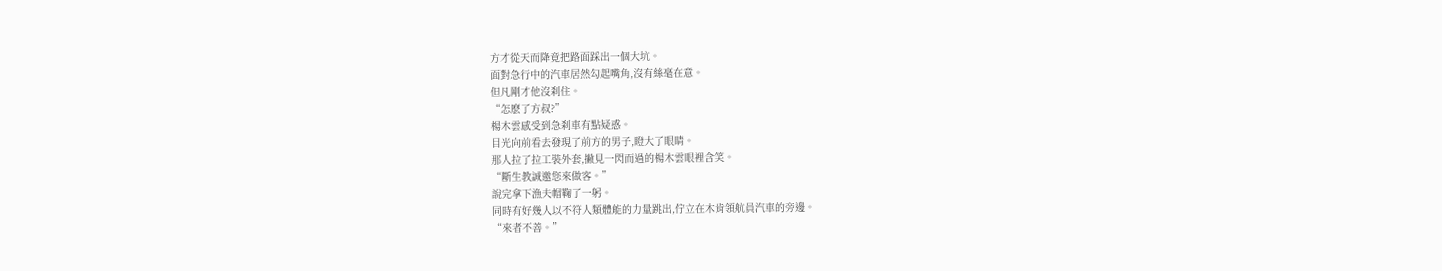方才從天而降竟把路面踩出一個大坑。
面對急行中的汽車居然勾起嘴角,沒有絲毫在意。
但凡剛才他沒刹住。
“怎麽了方叔?”
楊木雲感受到急刹車有點疑惑。
目光向前看去發現了前方的男子,瞪大了眼睛。
那人拉了拉工裝外套,撇見一閃而過的楊木雲眼裡含笑。
“斷生教誠邀您來做客。”
說完拿下漁夫帽鞠了一躬。
同時有好幾人以不符人類體能的力量跳出,佇立在木肯領航員汽車的旁邊。
“來者不善。”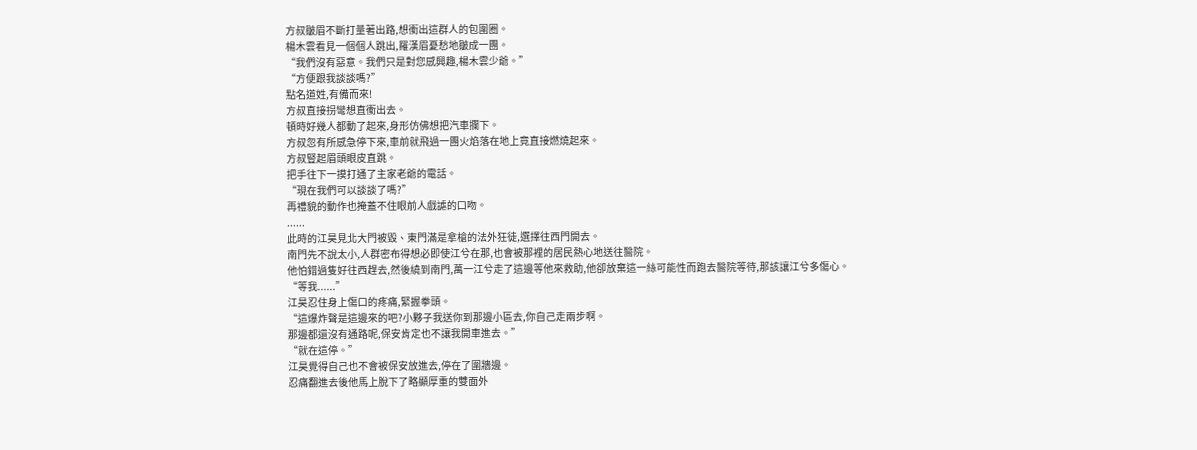方叔皺眉不斷打量著出路,想衝出這群人的包圍圈。
楊木雲看見一個個人跳出,羅漢眉憂愁地皺成一團。
“我們沒有惡意。我們只是對您感興趣,楊木雲少爺。”
“方便跟我談談嗎?”
點名道姓,有備而來!
方叔直接拐彎想直衝出去。
頓時好幾人都動了起來,身形仿佛想把汽車攔下。
方叔忽有所感急停下來,車前就飛過一團火焰落在地上竟直接燃燒起來。
方叔豎起眉頭眼皮直跳。
把手往下一摸打通了主家老爺的電話。
“現在我們可以談談了嗎?”
再禮貌的動作也掩蓋不住眼前人戲謔的口吻。
......
此時的江昊見北大門被毀、東門滿是拿槍的法外狂徒,選擇往西門開去。
南門先不說太小,人群密布得想必即使江兮在那,也會被那裡的居民熱心地送往醫院。
他怕錯過隻好往西趕去,然後繞到南門,萬一江兮走了這邊等他來救助,他卻放棄這一絲可能性而跑去醫院等待,那該讓江兮多傷心。
“等我......”
江昊忍住身上傷口的疼痛,緊握拳頭。
“這爆炸聲是這邊來的吧?小夥子我送你到那邊小區去,你自己走兩步啊。
那邊都還沒有通路呢,保安肯定也不讓我開車進去。”
“就在這停。”
江昊覺得自己也不會被保安放進去,停在了圍牆邊。
忍痛翻進去後他馬上脫下了略顯厚重的雙面外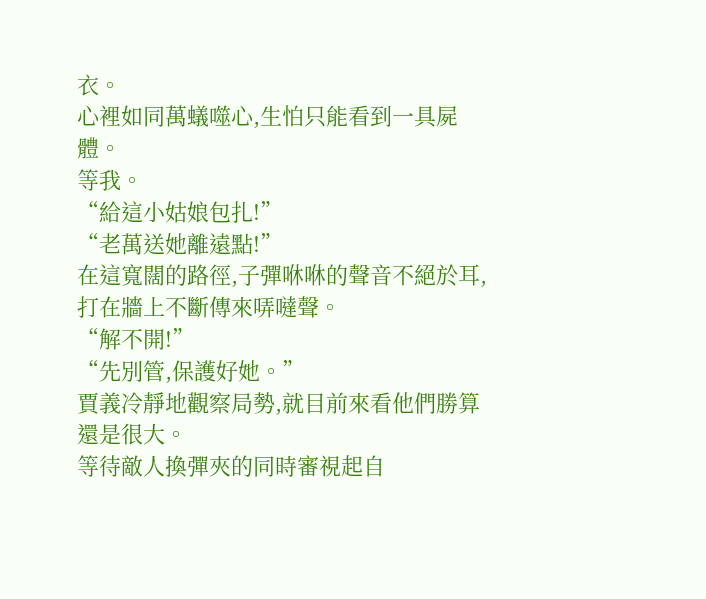衣。
心裡如同萬蟻噬心,生怕只能看到一具屍體。
等我。
“給這小姑娘包扎!”
“老萬送她離遠點!”
在這寬闊的路徑,子彈咻咻的聲音不絕於耳,打在牆上不斷傳來哢噠聲。
“解不開!”
“先別管,保護好她。”
賈義冷靜地觀察局勢,就目前來看他們勝算還是很大。
等待敵人換彈夾的同時審視起自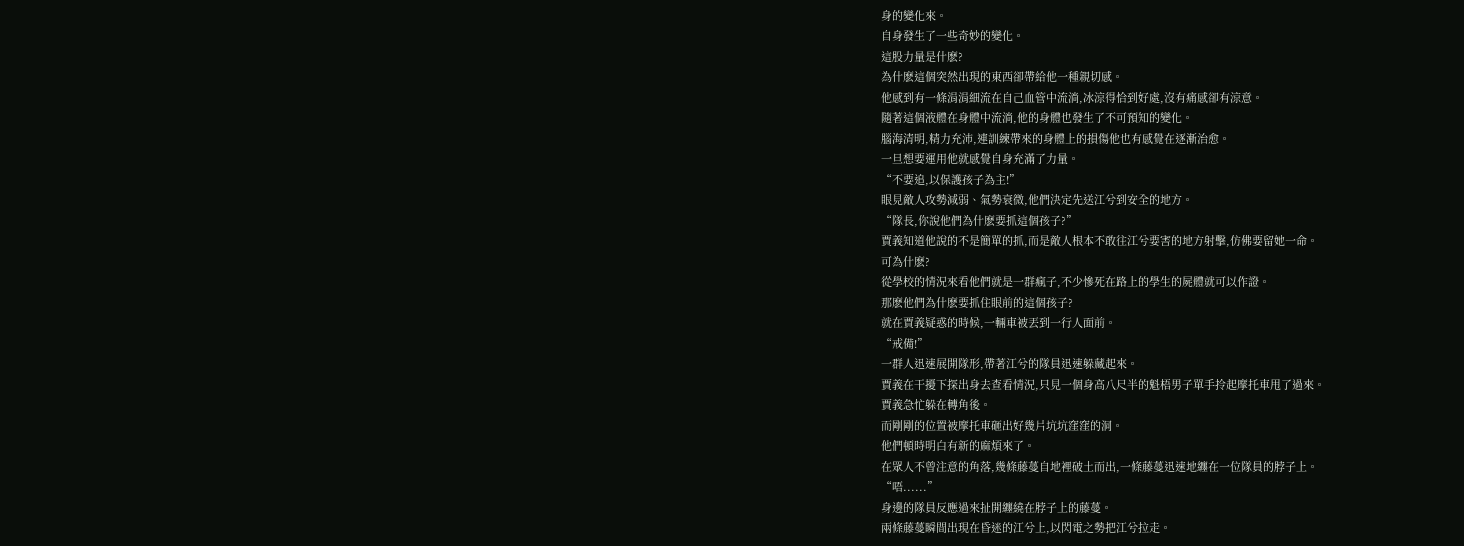身的變化來。
自身發生了一些奇妙的變化。
這股力量是什麽?
為什麽這個突然出現的東西卻帶給他一種親切感。
他感到有一條涓涓細流在自己血管中流淌,冰涼得恰到好處,沒有痛感卻有涼意。
隨著這個液體在身體中流淌,他的身體也發生了不可預知的變化。
腦海清明,精力充沛,連訓練帶來的身體上的損傷他也有感覺在逐漸治愈。
一旦想要運用他就感覺自身充滿了力量。
“不要追,以保護孩子為主!”
眼見敵人攻勢減弱、氣勢衰微,他們決定先送江兮到安全的地方。
“隊長,你說他們為什麽要抓這個孩子?”
賈義知道他說的不是簡單的抓,而是敵人根本不敢往江兮要害的地方射擊,仿佛要留她一命。
可為什麽?
從學校的情況來看他們就是一群瘋子,不少慘死在路上的學生的屍體就可以作證。
那麽他們為什麽要抓住眼前的這個孩子?
就在賈義疑惑的時候,一輛車被丟到一行人面前。
“戒備!”
一群人迅速展開隊形,帶著江兮的隊員迅速躲藏起來。
賈義在干擾下探出身去查看情況,只見一個身高八尺半的魁梧男子單手拎起摩托車甩了過來。
賈義急忙躲在轉角後。
而剛剛的位置被摩托車砸出好幾片坑坑窪窪的洞。
他們頓時明白有新的麻煩來了。
在眾人不曾注意的角落,幾條藤蔓自地裡破土而出,一條藤蔓迅速地纏在一位隊員的脖子上。
“唔......”
身邊的隊員反應過來扯開纏繞在脖子上的藤蔓。
兩條藤蔓瞬間出現在昏迷的江兮上,以閃電之勢把江兮拉走。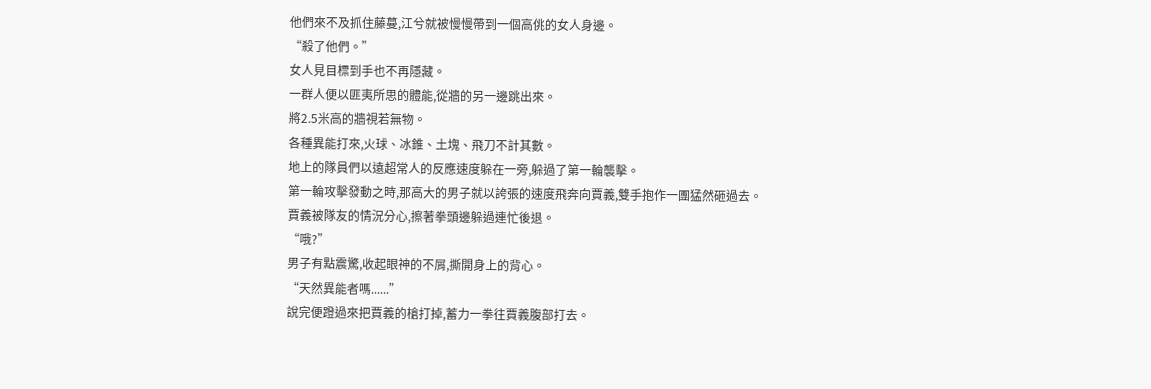他們來不及抓住藤蔓,江兮就被慢慢帶到一個高佻的女人身邊。
“殺了他們。”
女人見目標到手也不再隱藏。
一群人便以匪夷所思的體能,從牆的另一邊跳出來。
將2.5米高的牆視若無物。
各種異能打來,火球、冰錐、土塊、飛刀不計其數。
地上的隊員們以遠超常人的反應速度躲在一旁,躲過了第一輪襲擊。
第一輪攻擊發動之時,那高大的男子就以誇張的速度飛奔向賈義,雙手抱作一團猛然砸過去。
賈義被隊友的情況分心,擦著拳頭邊躲過連忙後退。
“哦?”
男子有點震驚,收起眼神的不屑,撕開身上的背心。
“天然異能者嗎......”
說完便蹬過來把賈義的槍打掉,蓄力一拳往賈義腹部打去。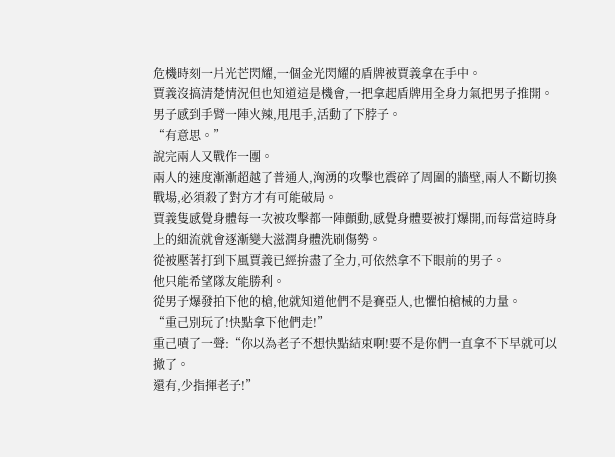危機時刻一片光芒閃耀,一個金光閃耀的盾牌被賈義拿在手中。
賈義沒搞清楚情況但也知道這是機會,一把拿起盾牌用全身力氣把男子推開。
男子感到手臂一陣火辣,甩甩手,活動了下脖子。
“有意思。”
說完兩人又戰作一團。
兩人的速度漸漸超越了普通人,洶湧的攻擊也震碎了周圍的牆壁,兩人不斷切換戰場,必須殺了對方才有可能破局。
賈義隻感覺身體每一次被攻擊都一陣顫動,感覺身體要被打爆開,而每當這時身上的細流就會逐漸變大滋潤身體洗刷傷勢。
從被壓著打到下風賈義已經拚盡了全力,可依然拿不下眼前的男子。
他只能希望隊友能勝利。
從男子爆發拍下他的槍,他就知道他們不是賽亞人,也懼怕槍械的力量。
“重己別玩了!快點拿下他們走!”
重己嘖了一聲:“你以為老子不想快點結束啊!要不是你們一直拿不下早就可以撤了。
還有,少指揮老子!”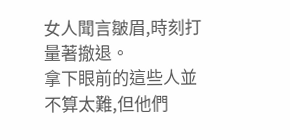女人聞言皺眉,時刻打量著撤退。
拿下眼前的這些人並不算太難,但他們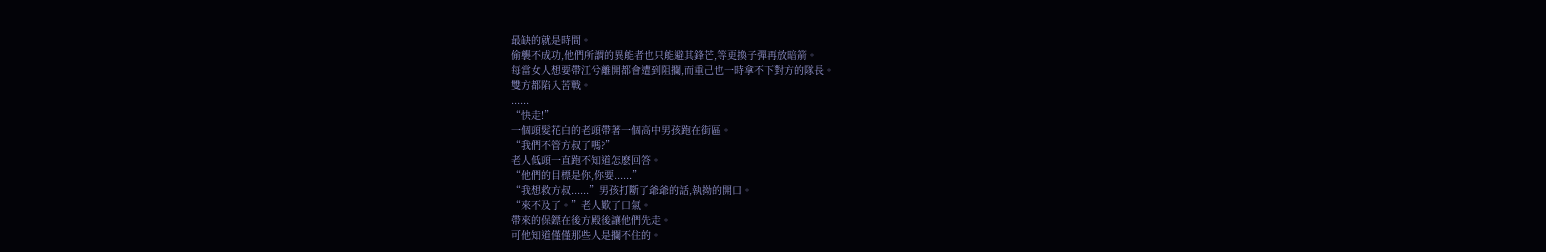最缺的就是時間。
偷襲不成功,他們所謂的異能者也只能避其鋒芒,等更換子彈再放暗箭。
每當女人想要帶江兮離開都會遭到阻攔,而重己也一時拿不下對方的隊長。
雙方都陷入苦戰。
......
“快走!”
一個頭髮花白的老頭帶著一個高中男孩跑在街區。
“我們不管方叔了嗎?”
老人低頭一直跑不知道怎麽回答。
“他們的目標是你,你要......”
“我想救方叔......”男孩打斷了爺爺的話,執拗的開口。
“來不及了。”老人歎了口氣。
帶來的保鏢在後方殿後讓他們先走。
可他知道僅僅那些人是攔不住的。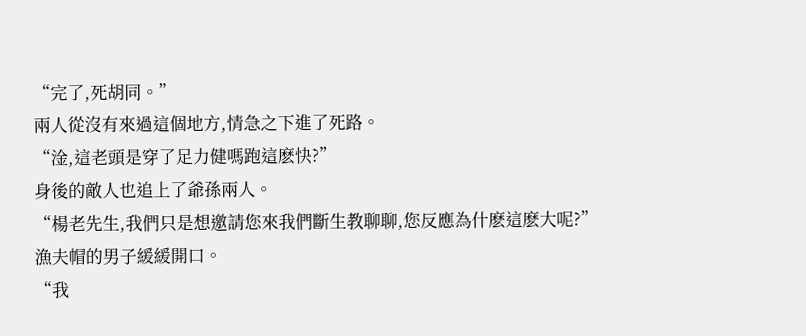“完了,死胡同。”
兩人從沒有來過這個地方,情急之下進了死路。
“淦,這老頭是穿了足力健嗎跑這麽快?”
身後的敵人也追上了爺孫兩人。
“楊老先生,我們只是想邀請您來我們斷生教聊聊,您反應為什麽這麽大呢?”
漁夫帽的男子緩緩開口。
“我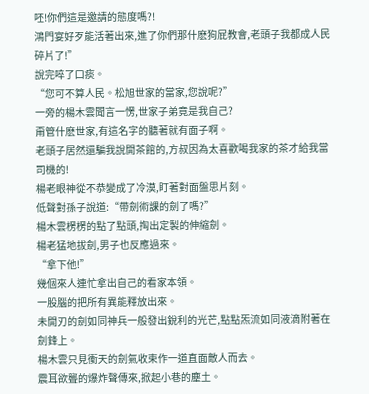呸!你們這是邀請的態度嗎?!
鴻門宴好歹能活著出來,進了你們那什麽狗屁教會,老頭子我都成人民碎片了!”
說完啐了口痰。
“您可不算人民。松旭世家的當家,您說呢?”
一旁的楊木雲聞言一愣,世家子弟竟是我自己?
甭管什麽世家,有這名字的聽著就有面子啊。
老頭子居然還騙我說開茶館的,方叔因為太喜歡喝我家的茶才給我當司機的!
楊老眼神從不恭變成了冷漠,盯著對面盤思片刻。
低聲對孫子說道:“帶劍術課的劍了嗎?”
楊木雲楞楞的點了點頭,掏出定製的伸縮劍。
楊老猛地拔劍,男子也反應過來。
“拿下他!”
幾個來人連忙拿出自己的看家本領。
一股腦的把所有異能釋放出來。
未開刃的劍如同神兵一般發出銳利的光芒,點點炁流如同液滴附著在劍鋒上。
楊木雲只見衝天的劍氣收束作一道直面敵人而去。
震耳欲聾的爆炸聲傳來,掀起小巷的塵土。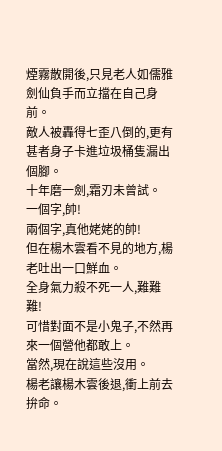煙霧散開後,只見老人如儒雅劍仙負手而立擋在自己身前。
敵人被轟得七歪八倒的,更有甚者身子卡進垃圾桶隻漏出個腳。
十年磨一劍,霜刃未曾試。
一個字,帥!
兩個字,真他姥姥的帥!
但在楊木雲看不見的地方,楊老吐出一口鮮血。
全身氣力殺不死一人,難難難!
可惜對面不是小鬼子,不然再來一個營他都敢上。
當然,現在說這些沒用。
楊老讓楊木雲後退,衝上前去拚命。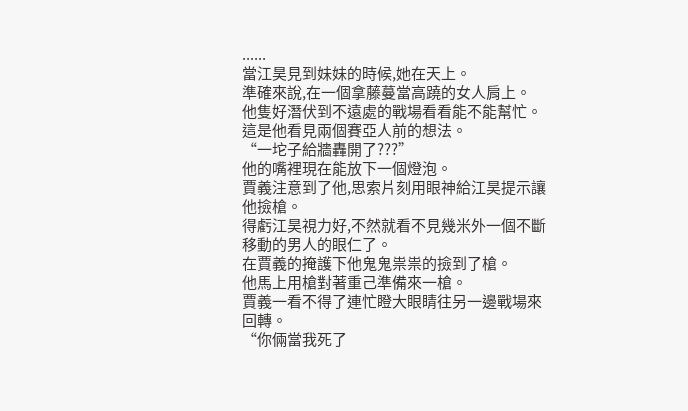......
當江昊見到妹妹的時候,她在天上。
準確來說,在一個拿藤蔓當高蹺的女人肩上。
他隻好潛伏到不遠處的戰場看看能不能幫忙。
這是他看見兩個賽亞人前的想法。
“一坨子給牆轟開了???”
他的嘴裡現在能放下一個燈泡。
賈義注意到了他,思索片刻用眼神給江昊提示讓他撿槍。
得虧江昊視力好,不然就看不見幾米外一個不斷移動的男人的眼仁了。
在賈義的掩護下他鬼鬼祟祟的撿到了槍。
他馬上用槍對著重己準備來一槍。
賈義一看不得了連忙瞪大眼睛往另一邊戰場來回轉。
“你倆當我死了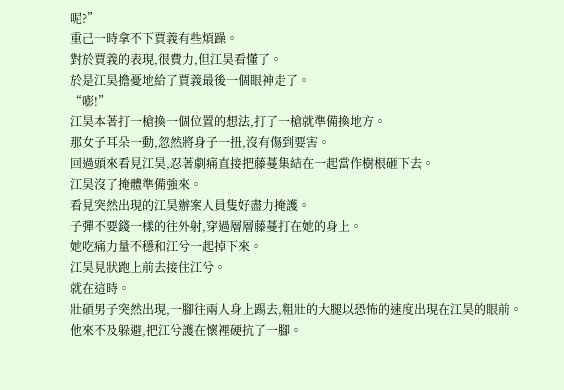呢?”
重己一時拿不下賈義有些煩躁。
對於賈義的表現,很費力,但江昊看懂了。
於是江昊擔憂地給了賈義最後一個眼神走了。
“嘭!”
江昊本著打一槍換一個位置的想法,打了一槍就準備換地方。
那女子耳朵一動,忽然將身子一扭,沒有傷到要害。
回過頭來看見江昊,忍著劇痛直接把藤蔓集結在一起當作樹根砸下去。
江昊沒了掩體準備強來。
看見突然出現的江昊辦案人員隻好盡力掩護。
子彈不要錢一樣的往外射,穿過層層藤蔓打在她的身上。
她吃痛力量不穩和江兮一起掉下來。
江昊見狀跑上前去接住江兮。
就在這時。
壯碩男子突然出現,一腳往兩人身上踢去,粗壯的大腿以恐怖的速度出現在江昊的眼前。
他來不及躲避,把江兮護在懷裡硬抗了一腳。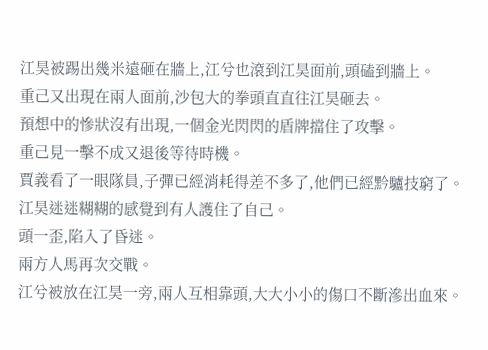江昊被踢出幾米遠砸在牆上,江兮也滾到江昊面前,頭磕到牆上。
重己又出現在兩人面前,沙包大的拳頭直直往江昊砸去。
預想中的慘狀沒有出現,一個金光閃閃的盾牌擋住了攻擊。
重己見一擊不成又退後等待時機。
賈義看了一眼隊員,子彈已經消耗得差不多了,他們已經黔驢技窮了。
江昊迷迷糊糊的感覺到有人護住了自己。
頭一歪,陷入了昏迷。
兩方人馬再次交戰。
江兮被放在江昊一旁,兩人互相靠頭,大大小小的傷口不斷滲出血來。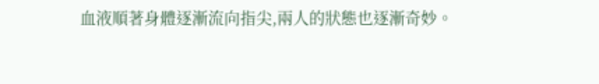血液順著身體逐漸流向指尖,兩人的狀態也逐漸奇妙。